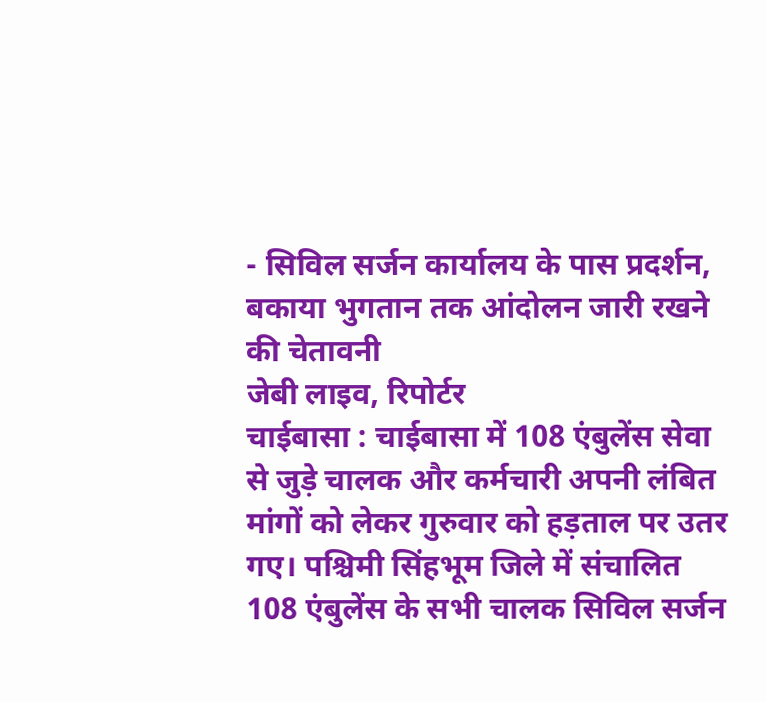- सिविल सर्जन कार्यालय के पास प्रदर्शन, बकाया भुगतान तक आंदोलन जारी रखने की चेतावनी
जेबी लाइव, रिपोर्टर
चाईबासा : चाईबासा में 108 एंबुलेंस सेवा से जुड़े चालक और कर्मचारी अपनी लंबित मांगों को लेकर गुरुवार को हड़ताल पर उतर गए। पश्चिमी सिंहभूम जिले में संचालित 108 एंबुलेंस के सभी चालक सिविल सर्जन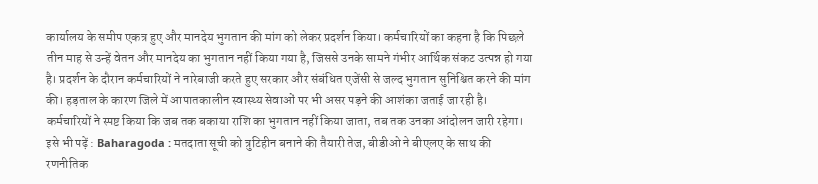कार्यालय के समीप एकत्र हुए और मानदेय भुगतान की मांग को लेकर प्रदर्शन किया। कर्मचारियों का कहना है कि पिछले तीन माह से उन्हें वेतन और मानदेय का भुगतान नहीं किया गया है, जिससे उनके सामने गंभीर आर्थिक संकट उत्पन्न हो गया है। प्रदर्शन के दौरान कर्मचारियों ने नारेबाजी करते हुए सरकार और संबंधित एजेंसी से जल्द भुगतान सुनिश्चित करने की मांग की। हड़ताल के कारण जिले में आपातकालीन स्वास्थ्य सेवाओं पर भी असर पड़ने की आशंका जताई जा रही है। कर्मचारियों ने स्पष्ट किया कि जब तक बकाया राशि का भुगतान नहीं किया जाता, तब तक उनका आंदोलन जारी रहेगा।
इसे भी पढ़ें : Baharagoda : मतदाता सूची को त्रुटिहीन बनाने की तैयारी तेज, बीडीओ ने बीएलए के साथ की रणनीतिक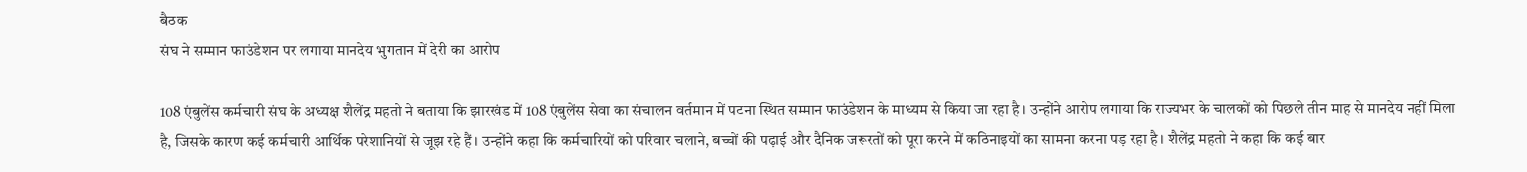बैठक
संघ ने सम्मान फाउंडेशन पर लगाया मानदेय भुगतान में देरी का आरोप

108 एंबुलेंस कर्मचारी संघ के अध्यक्ष शैलेंद्र महतो ने बताया कि झारखंड में 108 एंबुलेंस सेवा का संचालन वर्तमान में पटना स्थित सम्मान फाउंडेशन के माध्यम से किया जा रहा है। उन्होंने आरोप लगाया कि राज्यभर के चालकों को पिछले तीन माह से मानदेय नहीं मिला है, जिसके कारण कई कर्मचारी आर्थिक परेशानियों से जूझ रहे हैं। उन्होंने कहा कि कर्मचारियों को परिवार चलाने, बच्चों की पढ़ाई और दैनिक जरूरतों को पूरा करने में कठिनाइयों का सामना करना पड़ रहा है। शैलेंद्र महतो ने कहा कि कई बार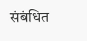संबंधित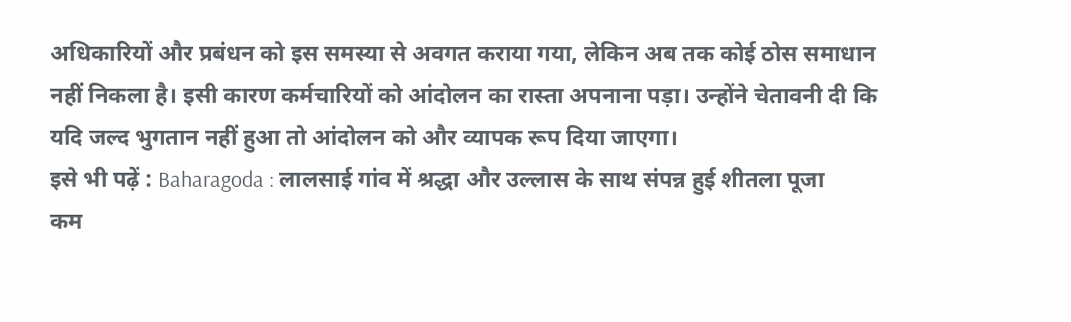अधिकारियों और प्रबंधन को इस समस्या से अवगत कराया गया, लेकिन अब तक कोई ठोस समाधान नहीं निकला है। इसी कारण कर्मचारियों को आंदोलन का रास्ता अपनाना पड़ा। उन्होंने चेतावनी दी कि यदि जल्द भुगतान नहीं हुआ तो आंदोलन को और व्यापक रूप दिया जाएगा।
इसे भी पढ़ें : Baharagoda : लालसाई गांव में श्रद्धा और उल्लास के साथ संपन्न हुई शीतला पूजा
कम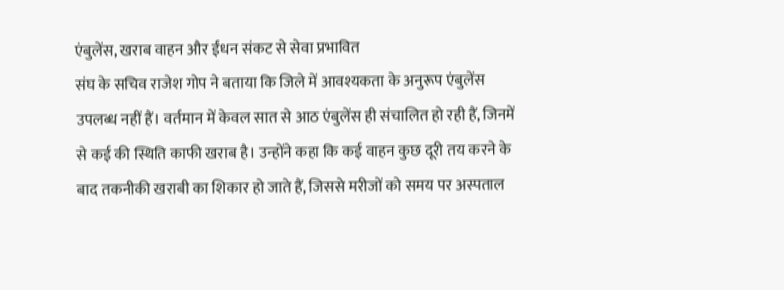एंबुलेंस, खराब वाहन और ईंधन संकट से सेवा प्रभावित
संघ के सचिव राजेश गोप ने बताया कि जिले में आवश्यकता के अनुरूप एंबुलेंस उपलब्ध नहीं हैं। वर्तमान में केवल सात से आठ एंबुलेंस ही संचालित हो रही हैं, जिनमें से कई की स्थिति काफी खराब है। उन्होंने कहा कि कई वाहन कुछ दूरी तय करने के बाद तकनीकी खराबी का शिकार हो जाते हैं, जिससे मरीजों को समय पर अस्पताल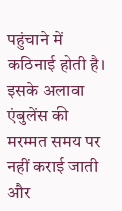पहुंचाने में कठिनाई होती है। इसके अलावा एंबुलेंस की मरम्मत समय पर नहीं कराई जाती और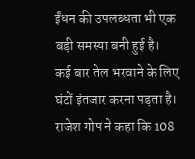ईंधन की उपलब्धता भी एक बड़ी समस्या बनी हुई है। कई बार तेल भरवाने के लिए घंटों इंतजार करना पड़ता है। राजेश गोप ने कहा कि 108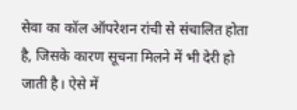सेवा का कॉल ऑपरेशन रांची से संचालित होता है, जिसके कारण सूचना मिलने में भी देरी हो जाती है। ऐसे में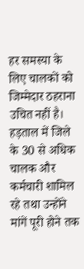हर समस्या के लिए चालकों को जिम्मेदार ठहराना उचित नहीं है। हड़ताल में जिले के 30 से अधिक चालक और कर्मचारी शामिल रहे तथा उन्होंने मांगें पूरी होने तक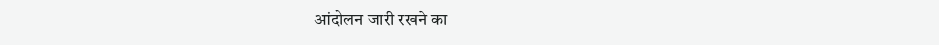आंदोलन जारी रखने का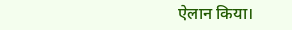ऐलान किया।